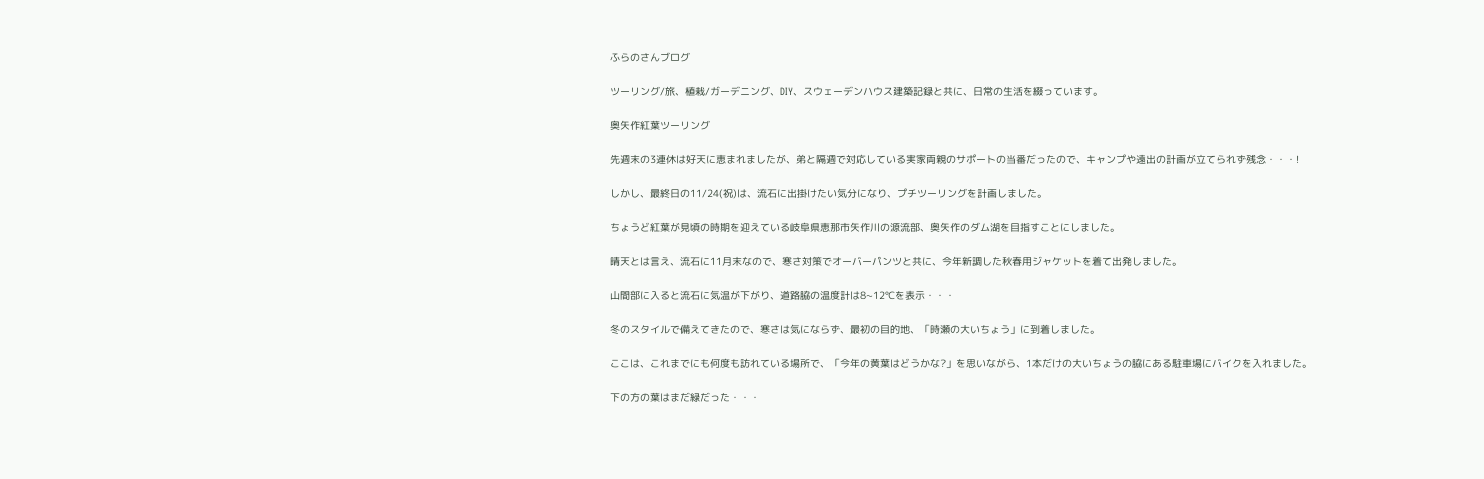ふらのさんブログ

ツーリング/旅、植栽/ガーデニング、DIY、スウェーデンハウス建築記録と共に、日常の生活を綴っています。

奥矢作紅葉ツーリング

先週末の3連休は好天に恵まれましたが、弟と隔週で対応している実家両親のサポートの当番だったので、キャンプや遠出の計画が立てられず残念・・・!

しかし、最終日の11/24(祝)は、流石に出掛けたい気分になり、プチツーリングを計画しました。

ちょうど紅葉が見頃の時期を迎えている岐阜県恵那市矢作川の源流部、奥矢作のダム湖を目指すことにしました。

晴天とは言え、流石に11月末なので、寒さ対策でオーバーパンツと共に、今年新調した秋春用ジャケットを着て出発しました。

山間部に入ると流石に気温が下がり、道路脇の温度計は8~12℃を表示・・・

冬のスタイルで備えてきたので、寒さは気にならず、最初の目的地、「時瀬の大いちょう」に到着しました。

ここは、これまでにも何度も訪れている場所で、「今年の黄葉はどうかな?」を思いながら、1本だけの大いちょうの脇にある駐車場にバイクを入れました。

下の方の葉はまだ緑だった・・・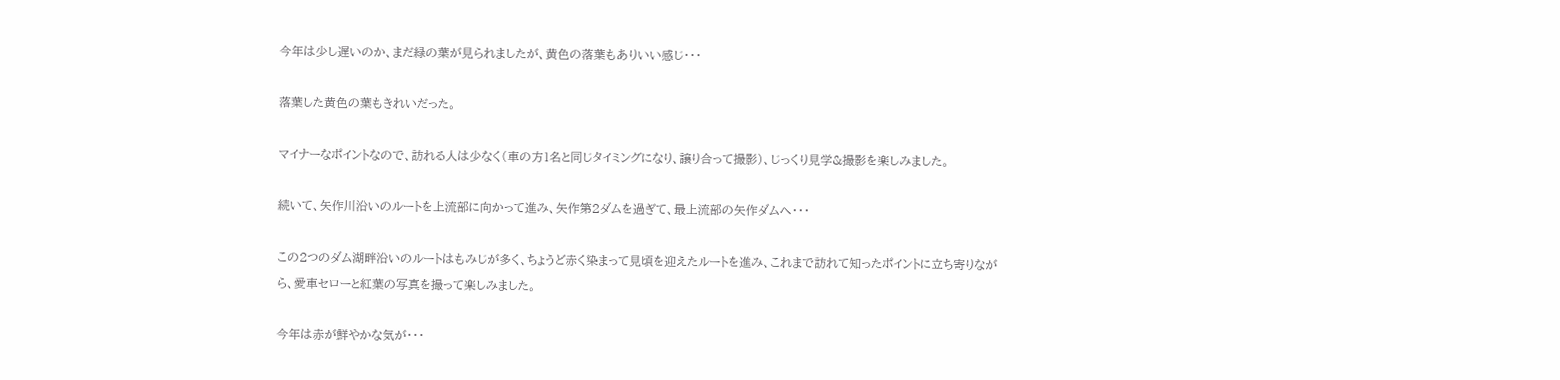今年は少し遅いのか、まだ緑の葉が見られましたが、黄色の落葉もありいい感じ・・・

落葉した黄色の葉もきれいだった。

マイナーなポイントなので、訪れる人は少なく(車の方1名と同じタイミングになり、譲り合って撮影)、じっくり見学&撮影を楽しみました。

続いて、矢作川沿いのルートを上流部に向かって進み、矢作第2ダムを過ぎて、最上流部の矢作ダムへ・・・

この2つのダム湖畔沿いのルートはもみじが多く、ちょうど赤く染まって見頃を迎えたルートを進み、これまで訪れて知ったポイントに立ち寄りながら、愛車セローと紅葉の写真を撮って楽しみました。

今年は赤が鮮やかな気が・・・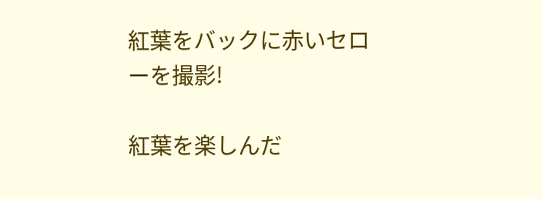紅葉をバックに赤いセローを撮影!

紅葉を楽しんだ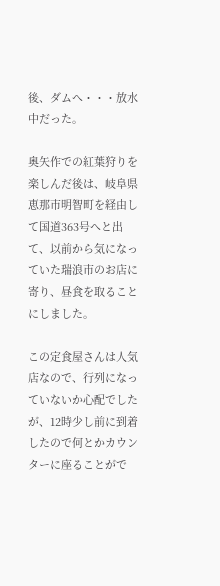後、ダムへ・・・放水中だった。

奥矢作での紅葉狩りを楽しんだ後は、岐阜県恵那市明智町を経由して国道363号へと出て、以前から気になっていた瑞浪市のお店に寄り、昼食を取ることにしました。

この定食屋さんは人気店なので、行列になっていないか心配でしたが、12時少し前に到着したので何とかカウンターに座ることがで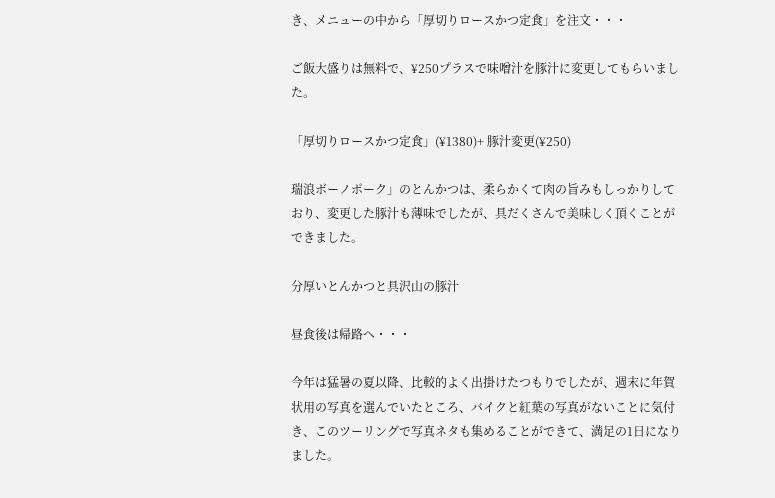き、メニューの中から「厚切りロースかつ定食」を注文・・・

ご飯大盛りは無料で、¥250プラスで味噌汁を豚汁に変更してもらいました。

「厚切りロースかつ定食」(¥1380)+ 豚汁変更(¥250)

瑞浪ボーノポーク」のとんかつは、柔らかくて肉の旨みもしっかりしており、変更した豚汁も薄味でしたが、具だくさんで美味しく頂くことができました。

分厚いとんかつと具沢山の豚汁

昼食後は帰路へ・・・

今年は猛暑の夏以降、比較的よく出掛けたつもりでしたが、週末に年賀状用の写真を選んでいたところ、バイクと紅葉の写真がないことに気付き、このツーリングで写真ネタも集めることができて、満足の1日になりました。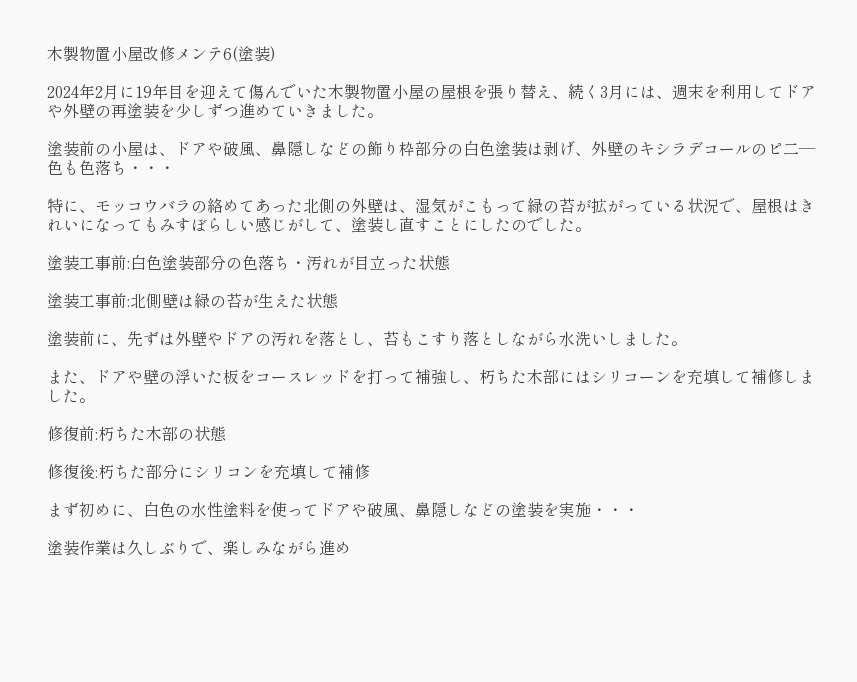木製物置小屋改修メンテ6(塗装)

2024年2月に19年目を迎えて傷んでいた木製物置小屋の屋根を張り替え、続く3月には、週末を利用してドアや外壁の再塗装を少しずつ進めていきました。

塗装前の小屋は、ドアや破風、鼻隠しなどの飾り枠部分の白色塗装は剥げ、外壁のキシラデコールのピ二―色も色落ち・・・

特に、モッコウバラの絡めてあった北側の外壁は、湿気がこもって緑の苔が拡がっている状況で、屋根はきれいになってもみすぼらしい感じがして、塗装し直すことにしたのでした。

塗装工事前:白色塗装部分の色落ち・汚れが目立った状態

塗装工事前:北側壁は緑の苔が生えた状態

塗装前に、先ずは外壁やドアの汚れを落とし、苔もこすり落としながら水洗いしました。

また、ドアや壁の浮いた板をコースレッドを打って補強し、朽ちた木部にはシリコーンを充填して補修しました。

修復前:朽ちた木部の状態

修復後:朽ちた部分にシリコンを充填して補修

まず初めに、白色の水性塗料を使ってドアや破風、鼻隠しなどの塗装を実施・・・

塗装作業は久しぶりで、楽しみながら進め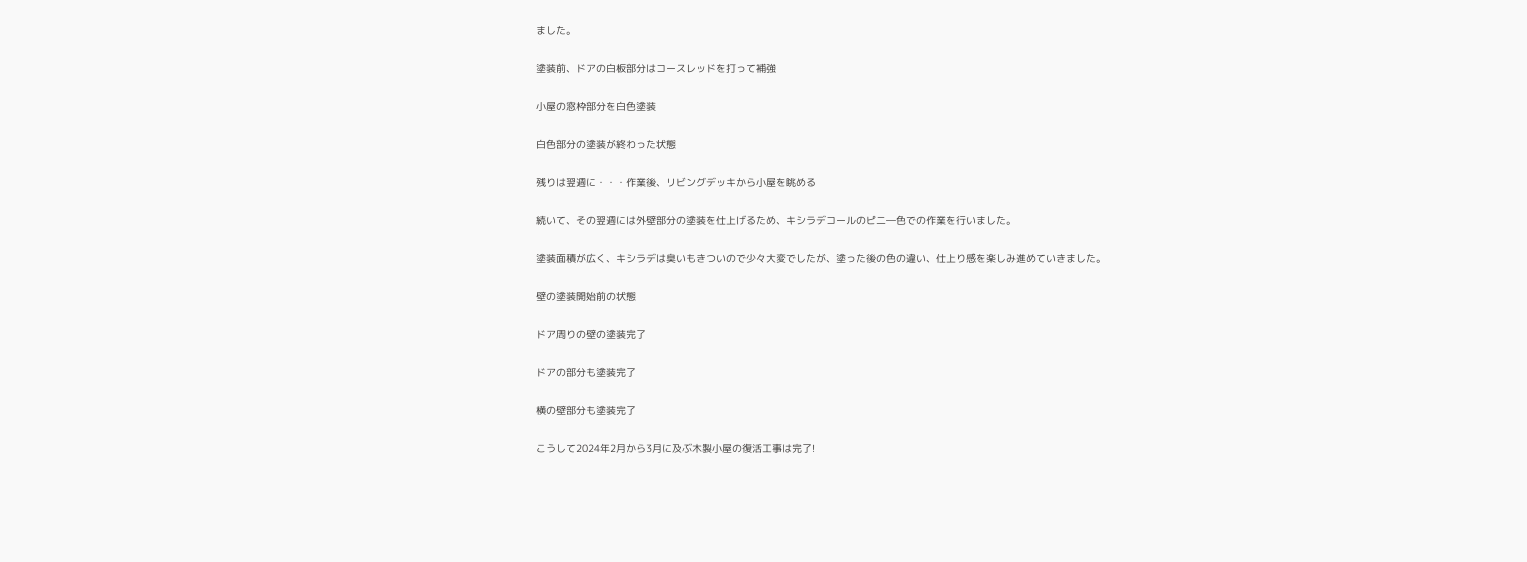ました。

塗装前、ドアの白板部分はコースレッドを打って補強

小屋の窓枠部分を白色塗装

白色部分の塗装が終わった状態

残りは翌週に・・・作業後、リビングデッキから小屋を眺める

続いて、その翌週には外壁部分の塗装を仕上げるため、キシラデコールのピ二―色での作業を行いました。

塗装面積が広く、キシラデは臭いもきついので少々大変でしたが、塗った後の色の違い、仕上り感を楽しみ進めていきました。

壁の塗装開始前の状態

ドア周りの壁の塗装完了

ドアの部分も塗装完了

横の壁部分も塗装完了

こうして2024年2月から3月に及ぶ木製小屋の復活工事は完了!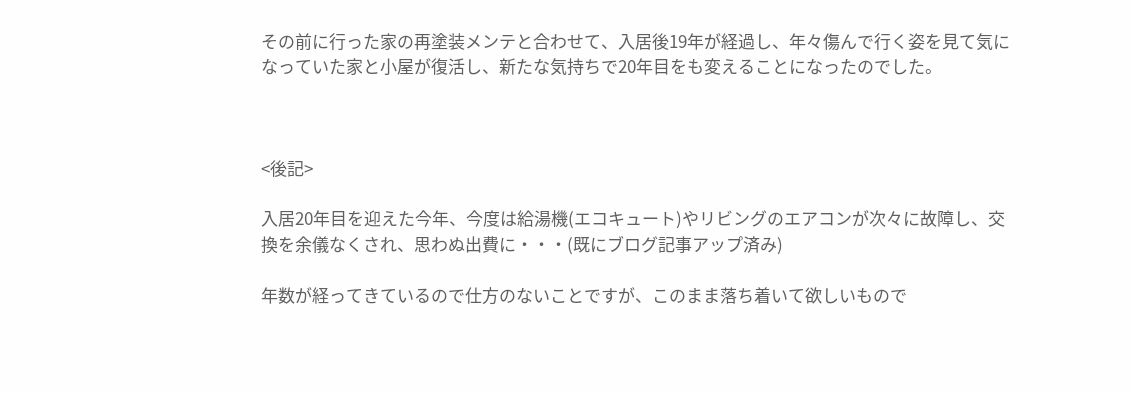その前に行った家の再塗装メンテと合わせて、入居後19年が経過し、年々傷んで行く姿を見て気になっていた家と小屋が復活し、新たな気持ちで20年目をも変えることになったのでした。



<後記>

入居20年目を迎えた今年、今度は給湯機(エコキュート)やリビングのエアコンが次々に故障し、交換を余儀なくされ、思わぬ出費に・・・(既にブログ記事アップ済み)

年数が経ってきているので仕方のないことですが、このまま落ち着いて欲しいもので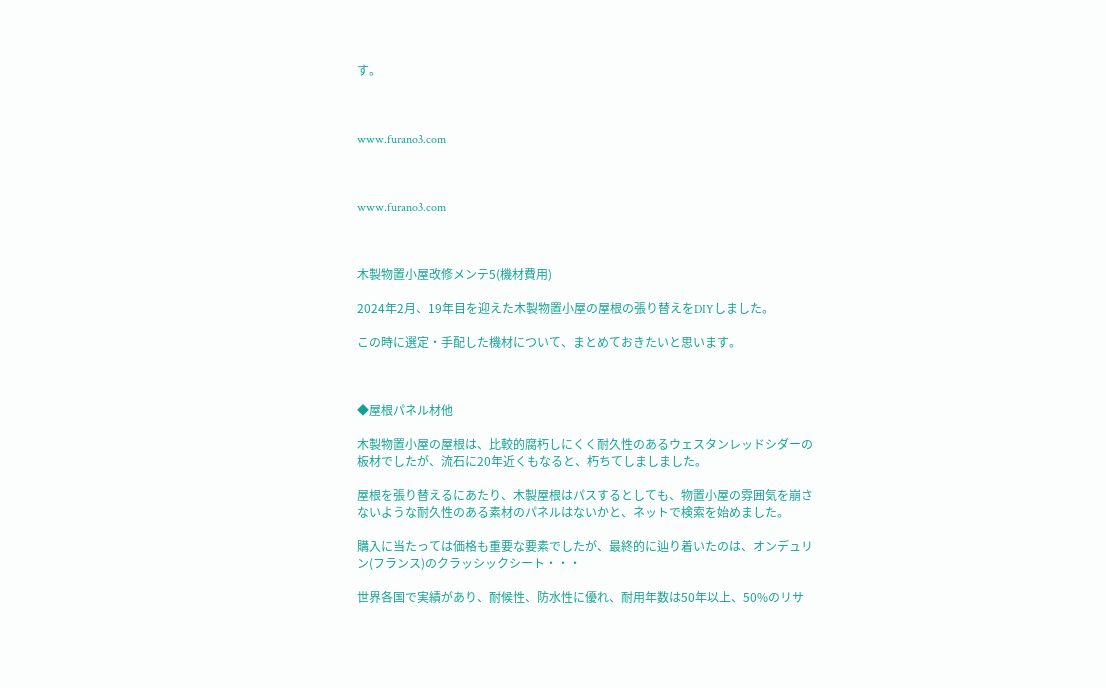す。



www.furano3.com



www.furano3.com



木製物置小屋改修メンテ5(機材費用)

2024年2月、19年目を迎えた木製物置小屋の屋根の張り替えをDIYしました。

この時に選定・手配した機材について、まとめておきたいと思います。



◆屋根パネル材他

木製物置小屋の屋根は、比較的腐朽しにくく耐久性のあるウェスタンレッドシダーの板材でしたが、流石に20年近くもなると、朽ちてしましました。

屋根を張り替えるにあたり、木製屋根はパスするとしても、物置小屋の雰囲気を崩さないような耐久性のある素材のパネルはないかと、ネットで検索を始めました。

購入に当たっては価格も重要な要素でしたが、最終的に辿り着いたのは、オンデュリン(フランス)のクラッシックシート・・・

世界各国で実績があり、耐候性、防水性に優れ、耐用年数は50年以上、50%のリサ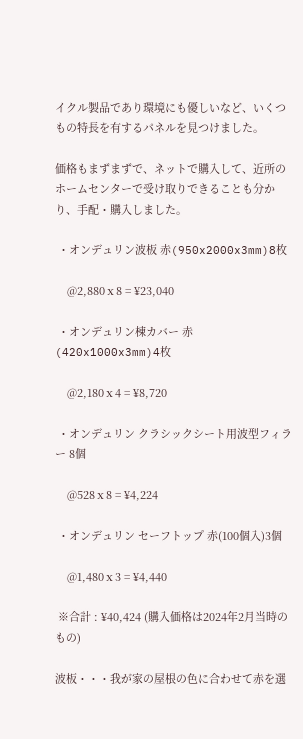イクル製品であり環境にも優しいなど、いくつもの特長を有するパネルを見つけました。

価格もまずまずで、ネットで購入して、近所のホームセンターで受け取りできることも分かり、手配・購入しました。

 ・オンデュリン波板 赤(950x2000x3mm)8枚

    @2,880ⅹ8 = ¥23,040

 ・オンデュリン棟カバー 赤(420x1000x3mm)4枚

    @2,180ⅹ4 = ¥8,720

 ・オンデュリン クラシックシート用波型フィラー 8個

    @528ⅹ8 = ¥4,224

 ・オンデュリン セーフトップ 赤(100個入)3個

    @1,480ⅹ3 = ¥4,440

 ※合計 : ¥40,424 (購入価格は2024年2月当時のもの)

波板・・・我が家の屋根の色に合わせて赤を選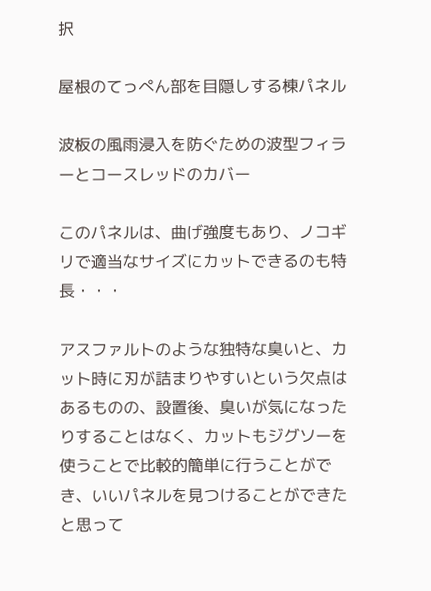択

屋根のてっぺん部を目隠しする棟パネル

波板の風雨浸入を防ぐための波型フィラーとコースレッドのカバー

このパネルは、曲げ強度もあり、ノコギリで適当なサイズにカットできるのも特長・・・

アスファルトのような独特な臭いと、カット時に刃が詰まりやすいという欠点はあるものの、設置後、臭いが気になったりすることはなく、カットもジグソーを使うことで比較的簡単に行うことができ、いいパネルを見つけることができたと思って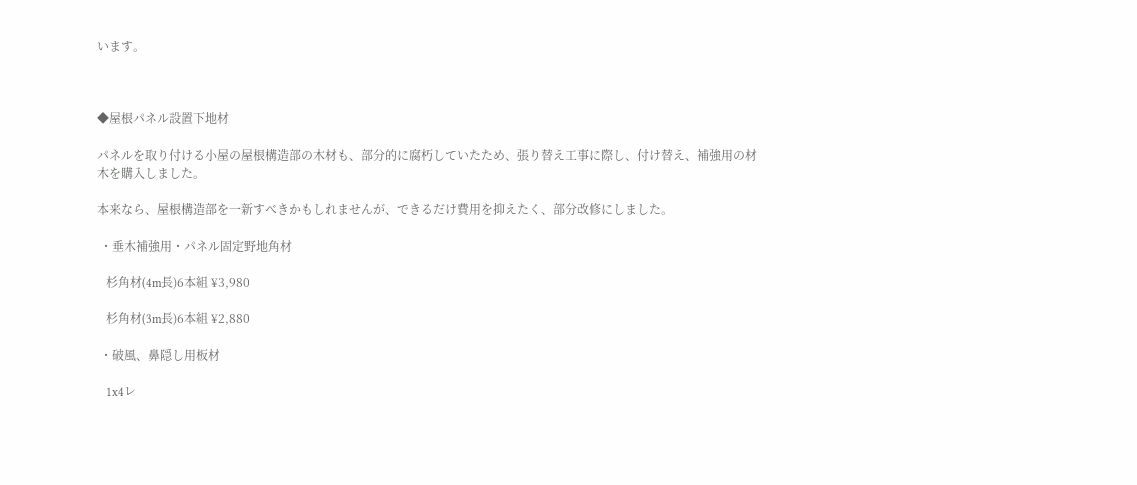います。



◆屋根パネル設置下地材

パネルを取り付ける小屋の屋根構造部の木材も、部分的に腐朽していたため、張り替え工事に際し、付け替え、補強用の材木を購入しました。

本来なら、屋根構造部を一新すべきかもしれませんが、できるだけ費用を抑えたく、部分改修にしました。

 ・垂木補強用・パネル固定野地角材

   杉角材(4m長)6本組 ¥3,980

   杉角材(3m長)6本組 ¥2,880

 ・破風、鼻隠し用板材

   1x4レ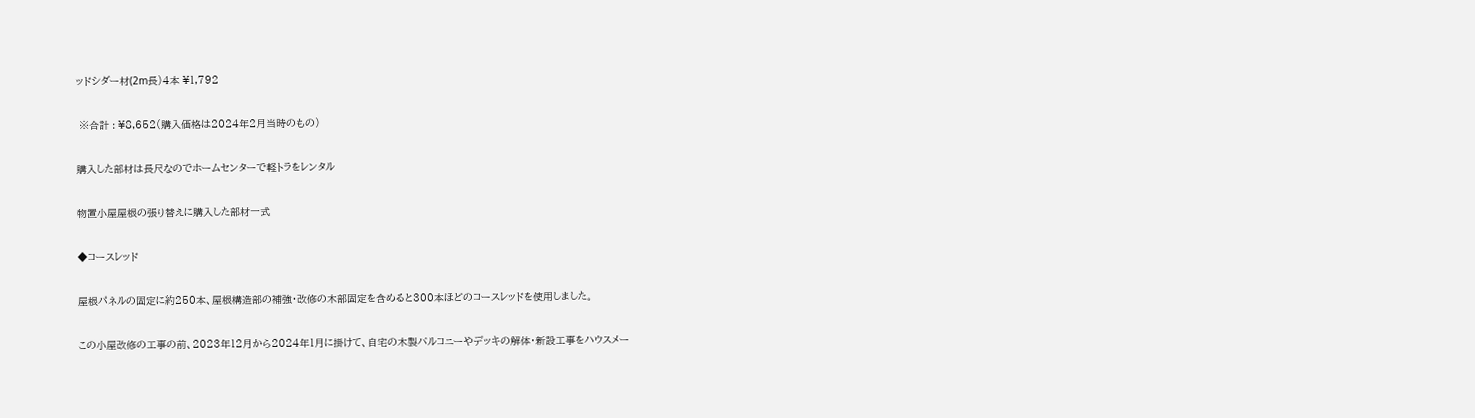ッドシダー材(2m長)4本 ¥1,792

 ※合計 : ¥8,652(購入価格は2024年2月当時のもの)

購入した部材は長尺なのでホームセンターで軽トラをレンタル

物置小屋屋根の張り替えに購入した部材一式

◆コースレッド

屋根パネルの固定に約250本、屋根構造部の補強・改修の木部固定を含めると300本ほどのコースレッドを使用しました。

この小屋改修の工事の前、2023年12月から2024年1月に掛けて、自宅の木製バルコニーやデッキの解体・新設工事をハウスメー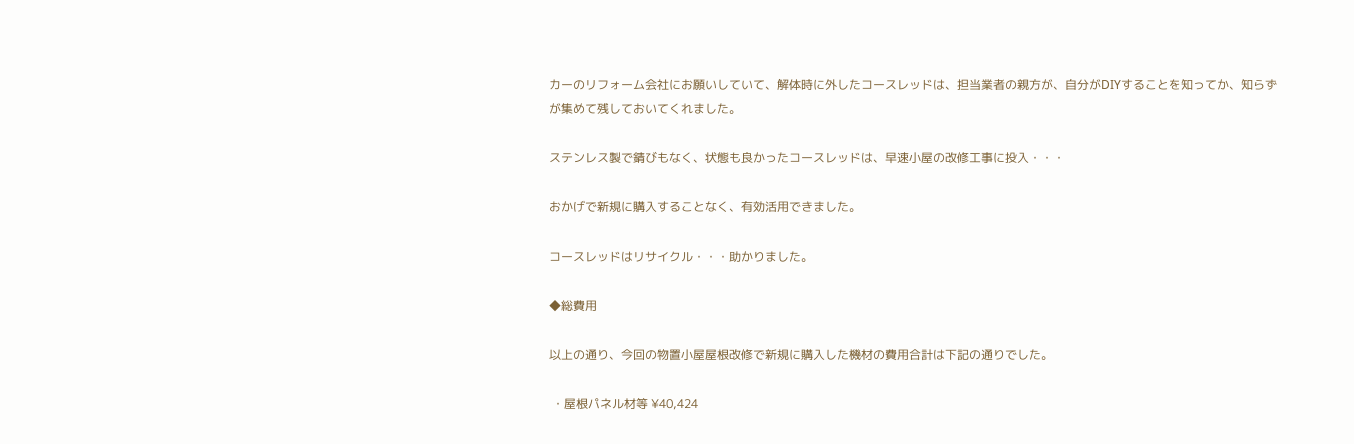カーのリフォーム会社にお願いしていて、解体時に外したコースレッドは、担当業者の親方が、自分がDIYすることを知ってか、知らずが集めて残しておいてくれました。

ステンレス製で錆びもなく、状態も良かったコースレッドは、早速小屋の改修工事に投入・・・

おかげで新規に購入することなく、有効活用できました。

コースレッドはリサイクル・・・助かりました。

◆総費用

以上の通り、今回の物置小屋屋根改修で新規に購入した機材の費用合計は下記の通りでした。

 ・屋根パネル材等 ¥40,424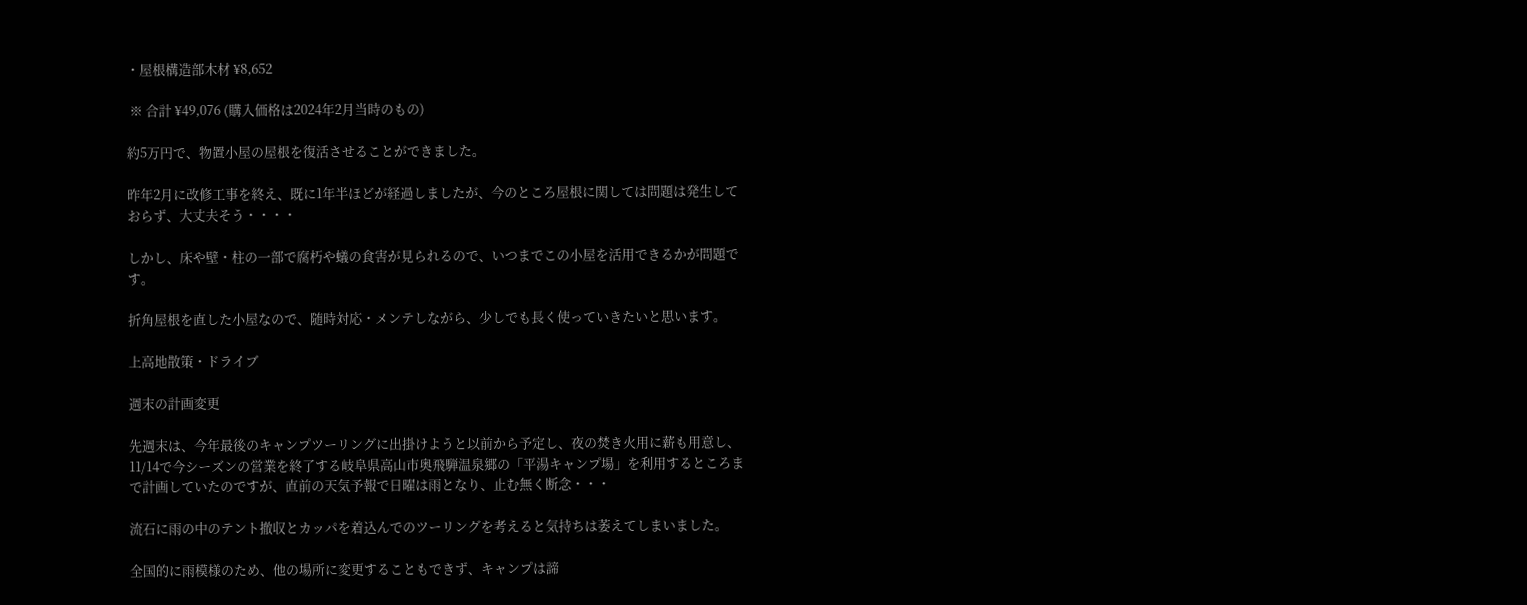・屋根構造部木材 ¥8,652

 ※ 合計 ¥49,076 (購入価格は2024年2月当時のもの)

約5万円で、物置小屋の屋根を復活させることができました。

昨年2月に改修工事を終え、既に1年半ほどが経過しましたが、今のところ屋根に関しては問題は発生しておらず、大丈夫そう・・・・

しかし、床や壁・柱の一部で腐朽や蟻の食害が見られるので、いつまでこの小屋を活用できるかが問題です。

折角屋根を直した小屋なので、随時対応・メンテしながら、少しでも長く使っていきたいと思います。

上高地散策・ドライブ

週末の計画変更

先週末は、今年最後のキャンプツーリングに出掛けようと以前から予定し、夜の焚き火用に薪も用意し、11/14で今シーズンの営業を終了する岐阜県高山市奥飛騨温泉郷の「平湯キャンプ場」を利用するところまで計画していたのですが、直前の天気予報で日曜は雨となり、止む無く断念・・・

流石に雨の中のテント撤収とカッパを着込んでのツーリングを考えると気持ちは萎えてしまいました。

全国的に雨模様のため、他の場所に変更することもできず、キャンプは諦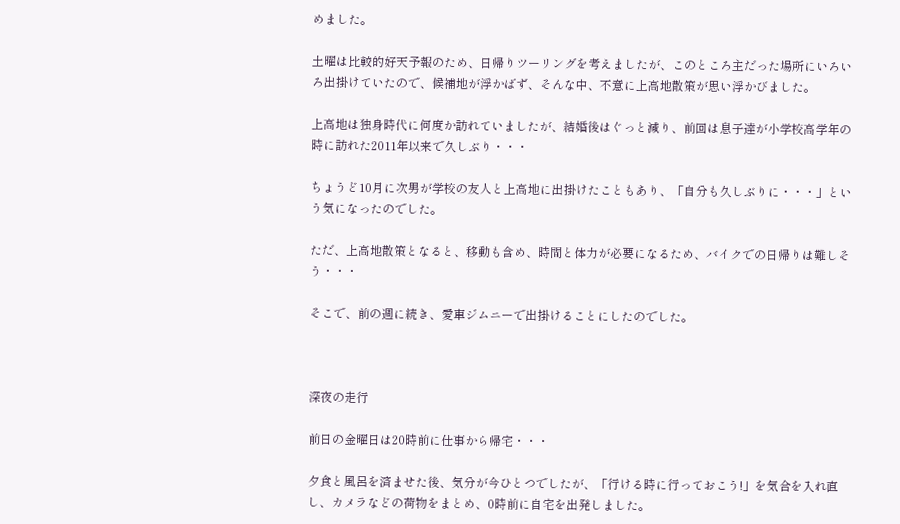めました。

土曜は比較的好天予報のため、日帰りツーリングを考えましたが、このところ主だった場所にいろいろ出掛けていたので、候補地が浮かばず、そんな中、不意に上高地散策が思い浮かびました。

上高地は独身時代に何度か訪れていましたが、結婚後はぐっと減り、前回は息子達が小学校高学年の時に訪れた2011年以来で久しぶり・・・

ちょうど10月に次男が学校の友人と上高地に出掛けたこともあり、「自分も久しぶりに・・・」という気になったのでした。

ただ、上高地散策となると、移動も含め、時間と体力が必要になるため、バイクでの日帰りは難しそう・・・

そこで、前の週に続き、愛車ジムニーで出掛けることにしたのでした。



深夜の走行

前日の金曜日は20時前に仕事から帰宅・・・

夕食と風呂を済ませた後、気分が今ひとつでしたが、「行ける時に行っておこう!」を気合を入れ直し、カメラなどの荷物をまとめ、0時前に自宅を出発しました。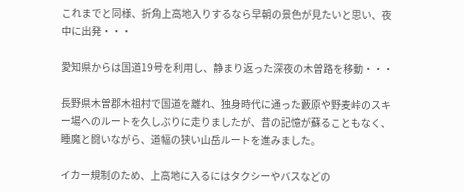これまでと同様、折角上高地入りするなら早朝の景色が見たいと思い、夜中に出発・・・

愛知県からは国道19号を利用し、静まり返った深夜の木曽路を移動・・・

長野県木曽郡木祖村で国道を離れ、独身時代に通った藪原や野麦峠のスキー場へのルートを久しぶりに走りましたが、昔の記憶が蘇ることもなく、睡魔と闘いながら、道幅の狭い山岳ルートを進みました。

イカー規制のため、上高地に入るにはタクシーやバスなどの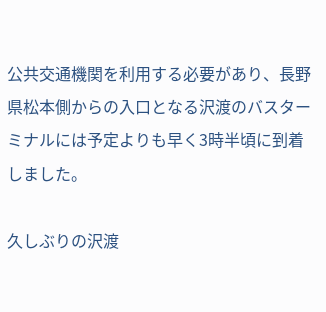公共交通機関を利用する必要があり、長野県松本側からの入口となる沢渡のバスターミナルには予定よりも早く3時半頃に到着しました。

久しぶりの沢渡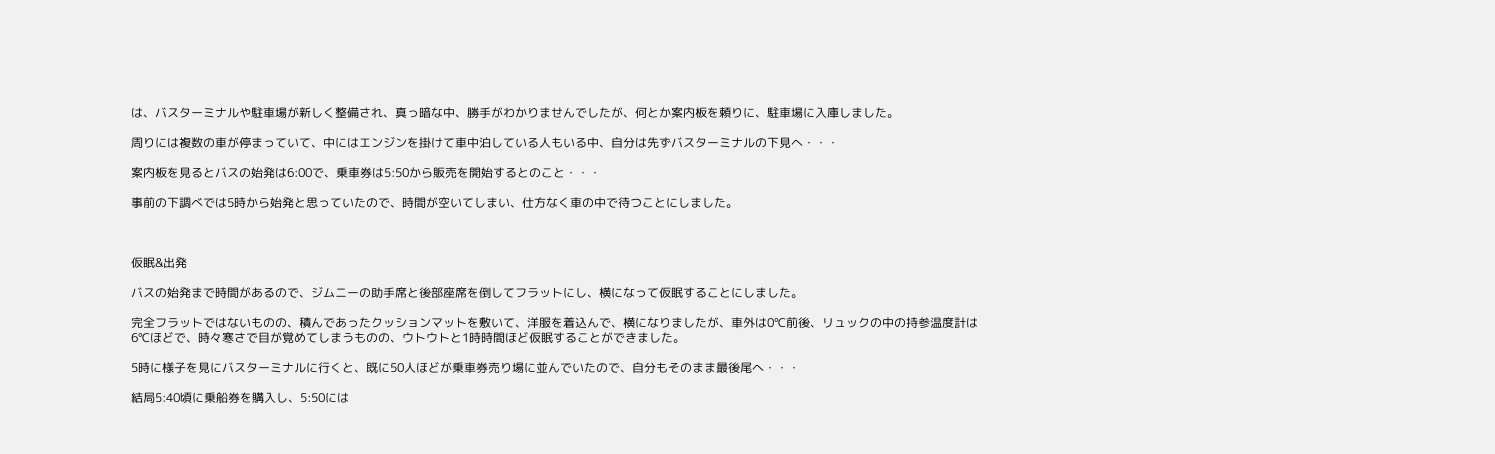は、バスターミナルや駐車場が新しく整備され、真っ暗な中、勝手がわかりませんでしたが、何とか案内板を頼りに、駐車場に入庫しました。

周りには複数の車が停まっていて、中にはエンジンを掛けて車中泊している人もいる中、自分は先ずバスターミナルの下見へ・・・

案内板を見るとバスの始発は6:00で、乗車券は5:50から販売を開始するとのこと・・・

事前の下調べでは5時から始発と思っていたので、時間が空いてしまい、仕方なく車の中で待つことにしました。



仮眠&出発

バスの始発まで時間があるので、ジムニーの助手席と後部座席を倒してフラットにし、横になって仮眠することにしました。

完全フラットではないものの、積んであったクッションマットを敷いて、洋服を着込んで、横になりましたが、車外は0℃前後、リュックの中の持参温度計は6℃ほどで、時々寒さで目が覚めてしまうものの、ウトウトと1時時間ほど仮眠することができました。

5時に様子を見にバスターミナルに行くと、既に50人ほどが乗車券売り場に並んでいたので、自分もそのまま最後尾へ・・・

結局5:40頃に乗船券を購入し、5:50には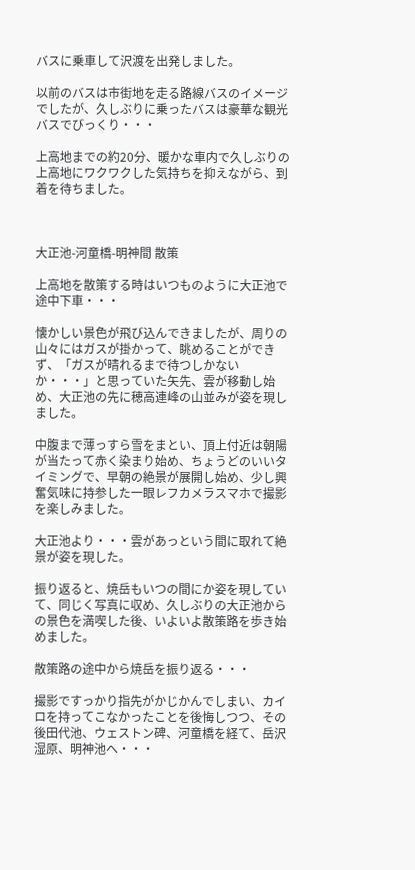バスに乗車して沢渡を出発しました。

以前のバスは市街地を走る路線バスのイメージでしたが、久しぶりに乗ったバスは豪華な観光バスでびっくり・・・

上高地までの約20分、暖かな車内で久しぶりの上高地にワクワクした気持ちを抑えながら、到着を待ちました。



大正池-河童橋-明神間 散策

上高地を散策する時はいつものように大正池で途中下車・・・

懐かしい景色が飛び込んできましたが、周りの山々にはガスが掛かって、眺めることができず、「ガスが晴れるまで待つしかないか・・・」と思っていた矢先、雲が移動し始め、大正池の先に穂高連峰の山並みが姿を現しました。

中腹まで薄っすら雪をまとい、頂上付近は朝陽が当たって赤く染まり始め、ちょうどのいいタイミングで、早朝の絶景が展開し始め、少し興奮気味に持参した一眼レフカメラスマホで撮影を楽しみました。

大正池より・・・雲があっという間に取れて絶景が姿を現した。

振り返ると、焼岳もいつの間にか姿を現していて、同じく写真に収め、久しぶりの大正池からの景色を満喫した後、いよいよ散策路を歩き始めました。

散策路の途中から焼岳を振り返る・・・

撮影ですっかり指先がかじかんでしまい、カイロを持ってこなかったことを後悔しつつ、その後田代池、ウェストン碑、河童橋を経て、岳沢湿原、明神池へ・・・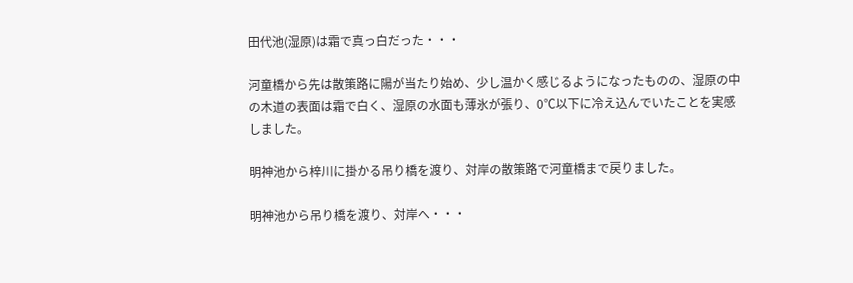田代池(湿原)は霜で真っ白だった・・・

河童橋から先は散策路に陽が当たり始め、少し温かく感じるようになったものの、湿原の中の木道の表面は霜で白く、湿原の水面も薄氷が張り、0℃以下に冷え込んでいたことを実感しました。

明神池から梓川に掛かる吊り橋を渡り、対岸の散策路で河童橋まで戻りました。

明神池から吊り橋を渡り、対岸へ・・・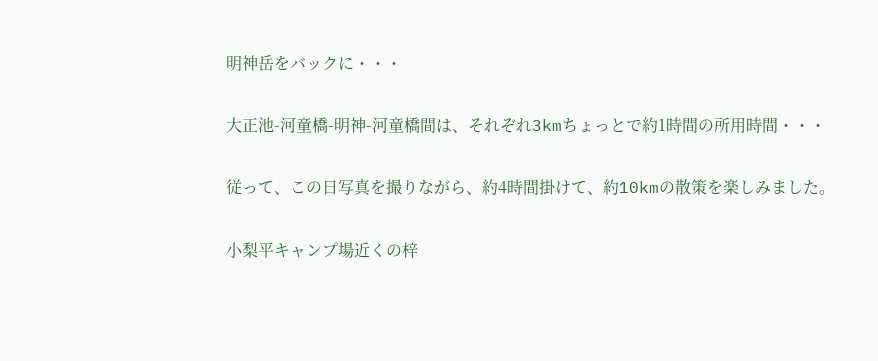明神岳をバックに・・・

大正池-河童橋-明神-河童橋間は、それぞれ3kmちょっとで約1時間の所用時間・・・

従って、この日写真を撮りながら、約4時間掛けて、約10kmの散策を楽しみました。

小梨平キャンプ場近くの梓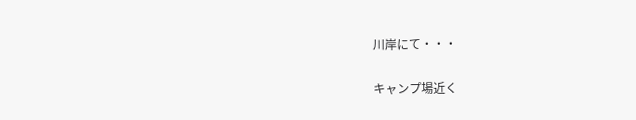川岸にて・・・

キャンプ場近く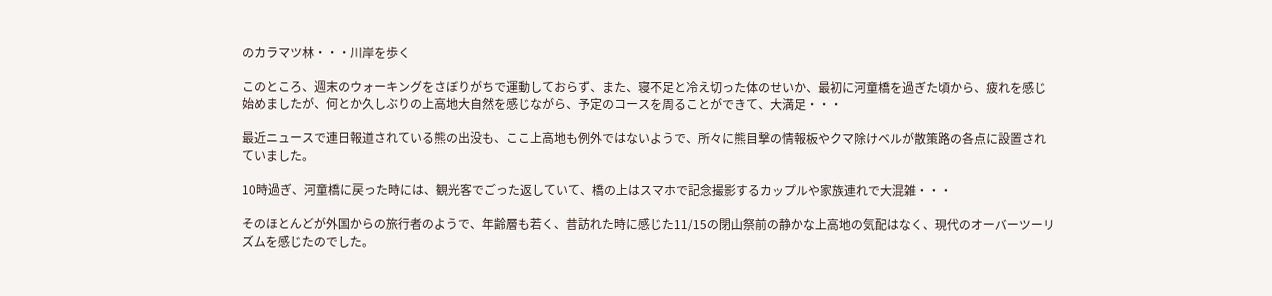のカラマツ林・・・川岸を歩く

このところ、週末のウォーキングをさぼりがちで運動しておらず、また、寝不足と冷え切った体のせいか、最初に河童橋を過ぎた頃から、疲れを感じ始めましたが、何とか久しぶりの上高地大自然を感じながら、予定のコースを周ることができて、大満足・・・

最近ニュースで連日報道されている熊の出没も、ここ上高地も例外ではないようで、所々に熊目撃の情報板やクマ除けベルが散策路の各点に設置されていました。

10時過ぎ、河童橋に戻った時には、観光客でごった返していて、橋の上はスマホで記念撮影するカップルや家族連れで大混雑・・・

そのほとんどが外国からの旅行者のようで、年齢層も若く、昔訪れた時に感じた11/15の閉山祭前の静かな上高地の気配はなく、現代のオーバーツーリズムを感じたのでした。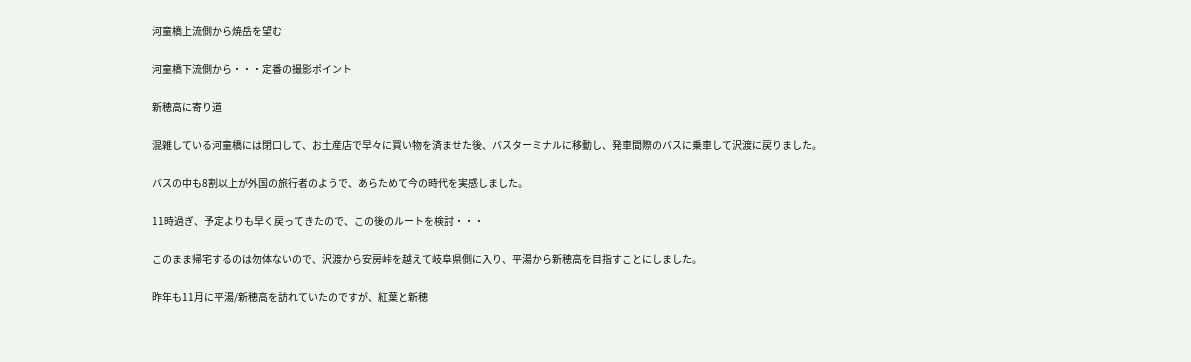河童橋上流側から焼岳を望む

河童橋下流側から・・・定番の撮影ポイント

新穂高に寄り道

混雑している河童橋には閉口して、お土産店で早々に買い物を済ませた後、バスターミナルに移動し、発車間際のバスに乗車して沢渡に戻りました。

バスの中も8割以上が外国の旅行者のようで、あらためて今の時代を実感しました。

11時過ぎ、予定よりも早く戻ってきたので、この後のルートを検討・・・

このまま帰宅するのは勿体ないので、沢渡から安房峠を越えて岐阜県側に入り、平湯から新穂高を目指すことにしました。

昨年も11月に平湯/新穂高を訪れていたのですが、紅葉と新穂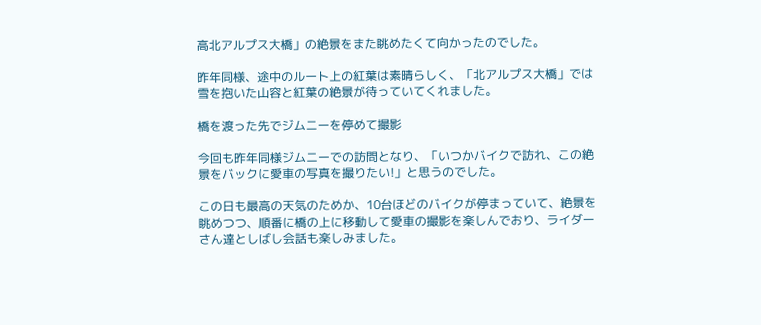高北アルプス大橋」の絶景をまた眺めたくて向かったのでした。

昨年同様、途中のルート上の紅葉は素晴らしく、「北アルプス大橋」では雪を抱いた山容と紅葉の絶景が待っていてくれました。

橋を渡った先でジムニーを停めて撮影

今回も昨年同様ジムニーでの訪問となり、「いつかバイクで訪れ、この絶景をバックに愛車の写真を撮りたい!」と思うのでした。

この日も最高の天気のためか、10台ほどのバイクが停まっていて、絶景を眺めつつ、順番に橋の上に移動して愛車の撮影を楽しんでおり、ライダーさん達としばし会話も楽しみました。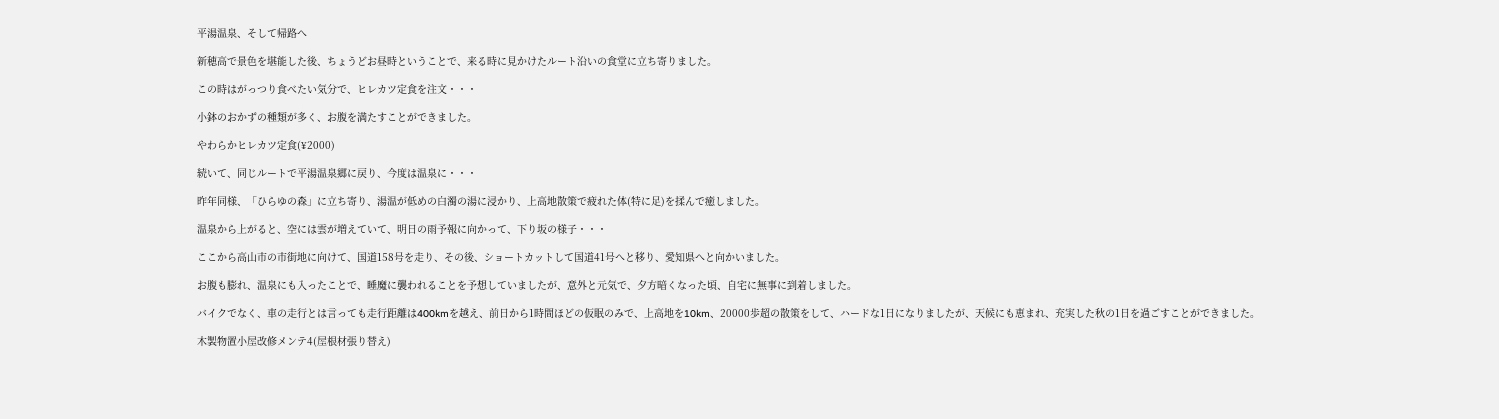平湯温泉、そして帰路へ

新穂高で景色を堪能した後、ちょうどお昼時ということで、来る時に見かけたルート沿いの食堂に立ち寄りました。

この時はがっつり食べたい気分で、ヒレカツ定食を注文・・・

小鉢のおかずの種類が多く、お腹を満たすことができました。

やわらかヒレカツ定食(¥2000)

続いて、同じルートで平湯温泉郷に戻り、今度は温泉に・・・

昨年同様、「ひらゆの森」に立ち寄り、湯温が低めの白濁の湯に浸かり、上高地散策で疲れた体(特に足)を揉んで癒しました。

温泉から上がると、空には雲が増えていて、明日の雨予報に向かって、下り坂の様子・・・

ここから高山市の市街地に向けて、国道158号を走り、その後、ショートカットして国道41号へと移り、愛知県へと向かいました。

お腹も膨れ、温泉にも入ったことで、睡魔に襲われることを予想していましたが、意外と元気で、夕方暗くなった頃、自宅に無事に到着しました。

バイクでなく、車の走行とは言っても走行距離は400kmを越え、前日から1時間ほどの仮眠のみで、上高地を10km、20000歩超の散策をして、ハードな1日になりましたが、天候にも恵まれ、充実した秋の1日を過ごすことができました。

木製物置小屋改修メンテ4(屋根材張り替え)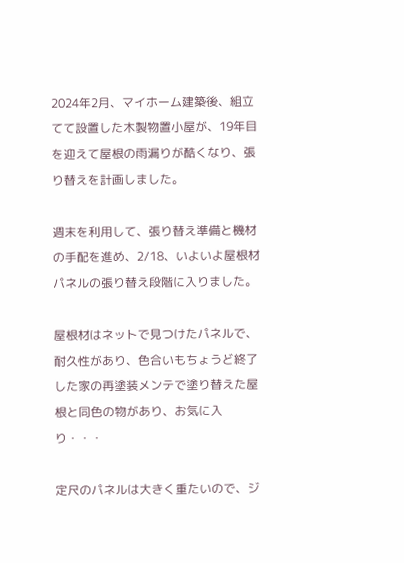2024年2月、マイホーム建築後、組立てて設置した木製物置小屋が、19年目を迎えて屋根の雨漏りが酷くなり、張り替えを計画しました。

週末を利用して、張り替え準備と機材の手配を進め、2/18、いよいよ屋根材パネルの張り替え段階に入りました。

屋根材はネットで見つけたパネルで、耐久性があり、色合いもちょうど終了した家の再塗装メンテで塗り替えた屋根と同色の物があり、お気に入り・・・

定尺のパネルは大きく重たいので、ジ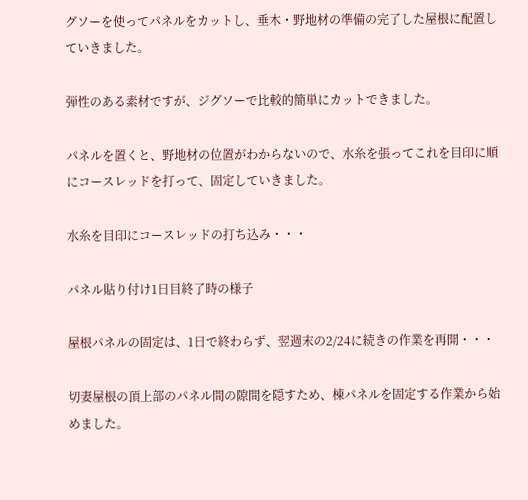グソーを使ってパネルをカットし、垂木・野地材の準備の完了した屋根に配置していきました。

弾性のある素材ですが、ジグソーで比較的簡単にカットできました。

パネルを置くと、野地材の位置がわからないので、水糸を張ってこれを目印に順にコースレッドを打って、固定していきました。

水糸を目印にコースレッドの打ち込み・・・

パネル貼り付け1日目終了時の様子

屋根パネルの固定は、1日で終わらず、翌週末の2/24に続きの作業を再開・・・

切妻屋根の頂上部のパネル間の隙間を隠すため、棟パネルを固定する作業から始めました。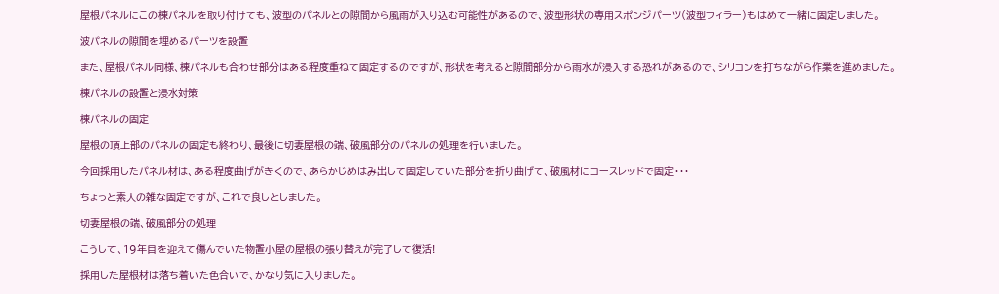屋根パネルにこの棟パネルを取り付けても、波型のパネルとの隙間から風雨が入り込む可能性があるので、波型形状の専用スポンジパーツ(波型フィラー)もはめて一緒に固定しました。

波パネルの隙間を埋めるパーツを設置

また、屋根パネル同様、棟パネルも合わせ部分はある程度重ねて固定するのですが、形状を考えると隙間部分から雨水が浸入する恐れがあるので、シリコンを打ちながら作業を進めました。

棟パネルの設置と浸水対策

棟パネルの固定

屋根の頂上部のパネルの固定も終わり、最後に切妻屋根の端、破風部分のパネルの処理を行いました。

今回採用したパネル材は、ある程度曲げがきくので、あらかじめはみ出して固定していた部分を折り曲げて、破風材にコースレッドで固定・・・

ちょっと素人の雑な固定ですが、これで良しとしました。

切妻屋根の端、破風部分の処理

こうして、19年目を迎えて傷んでいた物置小屋の屋根の張り替えが完了して復活!

採用した屋根材は落ち着いた色合いで、かなり気に入りました。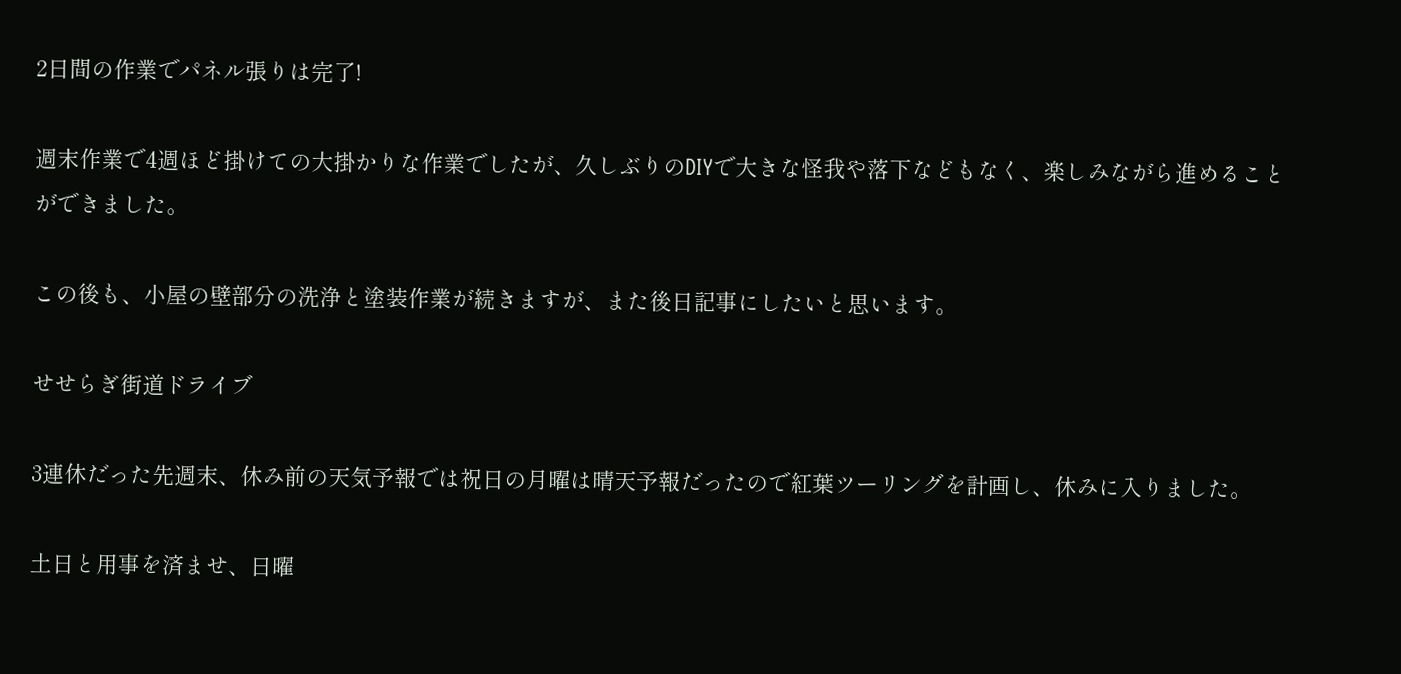2日間の作業でパネル張りは完了!

週末作業で4週ほど掛けての大掛かりな作業でしたが、久しぶりのDIYで大きな怪我や落下などもなく、楽しみながら進めることができました。

この後も、小屋の壁部分の洗浄と塗装作業が続きますが、また後日記事にしたいと思います。

せせらぎ街道ドライブ

3連休だった先週末、休み前の天気予報では祝日の月曜は晴天予報だったので紅葉ツーリングを計画し、休みに入りました。

土日と用事を済ませ、日曜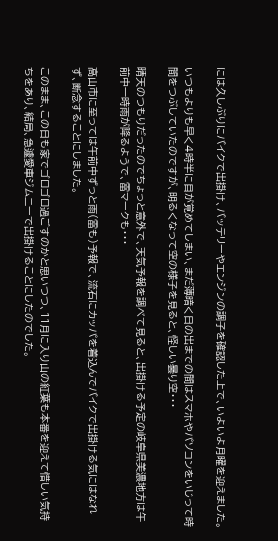には久しぶりにバイクで出掛け、バッテリーやエンジンの調子を確認した上で、いよいよ月曜を迎えました。

いつもよりも早く4時半に目が覚めてしまい、まだ薄暗く日の出までの間はスマホやパソコンをいじって時間をつぶしていたのですが、明るくなって空の様子を見ると、怪しい曇り空・・・

晴天のつもりだったのでちょっと意外で、天気予報を調べて見ると、出掛ける予定の岐阜県美濃地方は午前中一時雨が降るようで、雷マークも・・・

高山市に至っては午前中ずっと雨(雷も)予報で、流石にカッパを着込んでバイクで出掛ける気にはなれず、断念することにしました。

このまま、この日も家でゴロゴロ過ごすのかと思いつつ、11月に入り山の紅葉も本番を迎えて惜しい気持ちをあり、結局、急遽愛車ジムニーで出掛けることにしたのでした。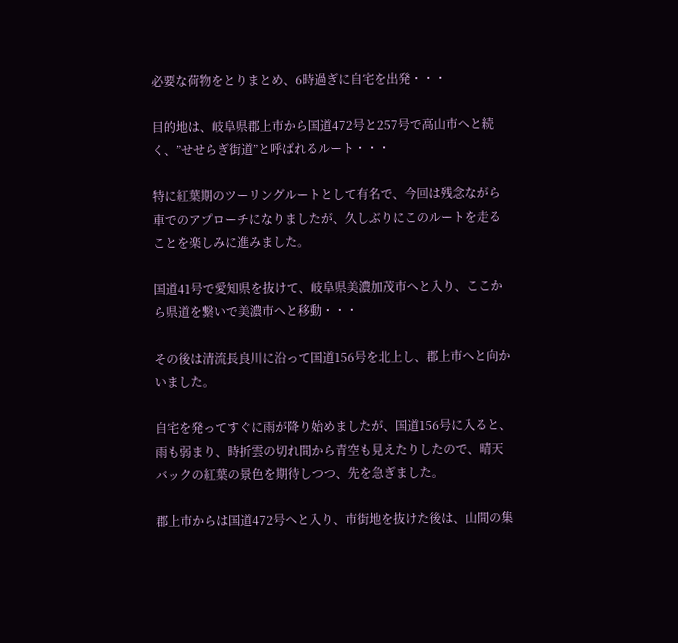必要な荷物をとりまとめ、6時過ぎに自宅を出発・・・

目的地は、岐阜県郡上市から国道472号と257号で高山市へと続く、”せせらぎ街道”と呼ばれるルート・・・

特に紅葉期のツーリングルートとして有名で、今回は残念ながら車でのアプローチになりましたが、久しぶりにこのルートを走ることを楽しみに進みました。

国道41号で愛知県を抜けて、岐阜県美濃加茂市へと入り、ここから県道を繋いで美濃市へと移動・・・

その後は清流長良川に沿って国道156号を北上し、郡上市へと向かいました。

自宅を発ってすぐに雨が降り始めましたが、国道156号に入ると、雨も弱まり、時折雲の切れ間から青空も見えたりしたので、晴天バックの紅葉の景色を期待しつつ、先を急ぎました。

郡上市からは国道472号へと入り、市街地を抜けた後は、山間の集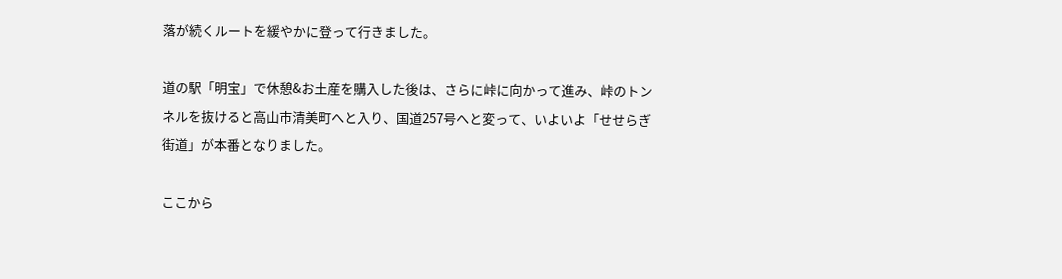落が続くルートを緩やかに登って行きました。

道の駅「明宝」で休憩&お土産を購入した後は、さらに峠に向かって進み、峠のトンネルを抜けると高山市清美町へと入り、国道257号へと変って、いよいよ「せせらぎ街道」が本番となりました。

ここから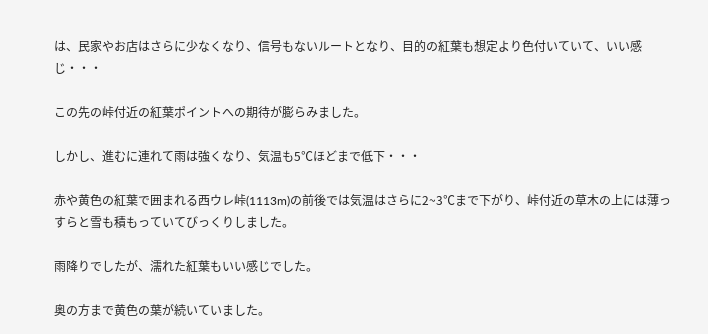は、民家やお店はさらに少なくなり、信号もないルートとなり、目的の紅葉も想定より色付いていて、いい感じ・・・

この先の峠付近の紅葉ポイントへの期待が膨らみました。

しかし、進むに連れて雨は強くなり、気温も5℃ほどまで低下・・・

赤や黄色の紅葉で囲まれる西ウレ峠(1113m)の前後では気温はさらに2~3℃まで下がり、峠付近の草木の上には薄っすらと雪も積もっていてびっくりしました。

雨降りでしたが、濡れた紅葉もいい感じでした。

奥の方まで黄色の葉が続いていました。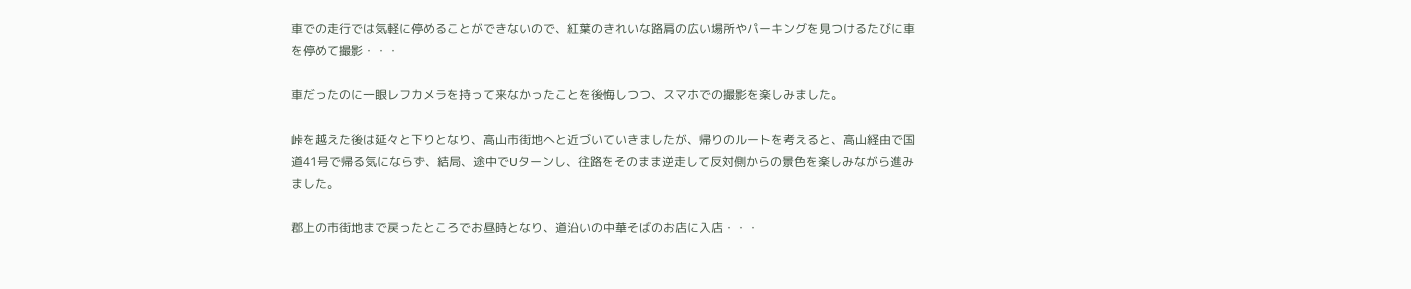車での走行では気軽に停めることができないので、紅葉のきれいな路肩の広い場所やパーキングを見つけるたびに車を停めて撮影・・・

車だったのに一眼レフカメラを持って来なかったことを後悔しつつ、スマホでの撮影を楽しみました。

峠を越えた後は延々と下りとなり、高山市街地へと近づいていきましたが、帰りのルートを考えると、高山経由で国道41号で帰る気にならず、結局、途中でUターンし、往路をそのまま逆走して反対側からの景色を楽しみながら進みました。

郡上の市街地まで戻ったところでお昼時となり、道沿いの中華そばのお店に入店・・・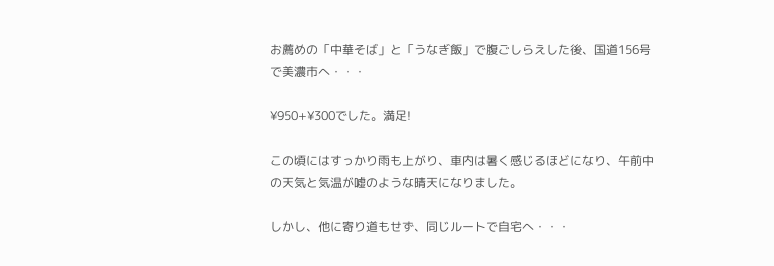お薦めの「中華そば」と「うなぎ飯」で腹ごしらえした後、国道156号で美濃市へ・・・

¥950+¥300でした。満足!

この頃にはすっかり雨も上がり、車内は暑く感じるほどになり、午前中の天気と気温が嘘のような晴天になりました。

しかし、他に寄り道もせず、同じルートで自宅へ・・・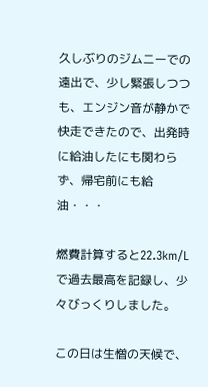久しぶりのジムニーでの遠出で、少し緊張しつつも、エンジン音が静かで快走できたので、出発時に給油したにも関わらず、帰宅前にも給油・・・

燃費計算すると22.3km/Lで過去最高を記録し、少々びっくりしました。

この日は生憎の天候で、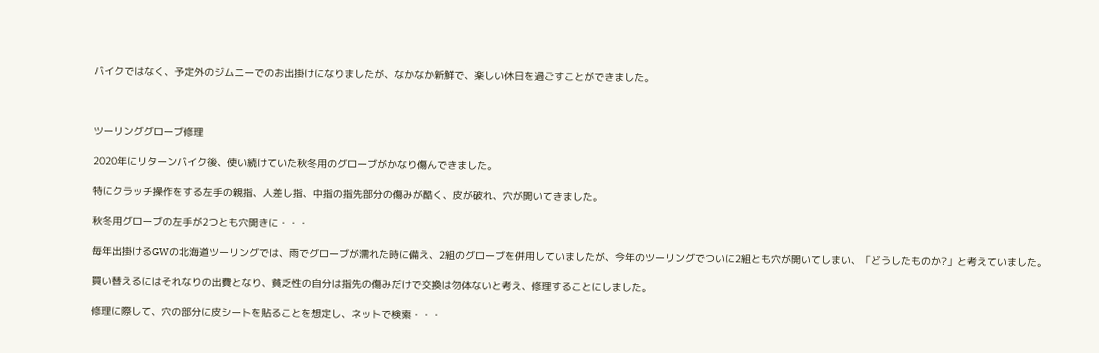バイクではなく、予定外のジムニーでのお出掛けになりましたが、なかなか新鮮で、楽しい休日を過ごすことができました。



ツーリンググローブ修理

2020年にリターンバイク後、使い続けていた秋冬用のグローブがかなり傷んできました。

特にクラッチ操作をする左手の親指、人差し指、中指の指先部分の傷みが酷く、皮が破れ、穴が開いてきました。

秋冬用グローブの左手が2つとも穴開きに・・・

毎年出掛けるGWの北海道ツーリングでは、雨でグローブが濡れた時に備え、2組のグローブを併用していましたが、今年のツーリングでついに2組とも穴が開いてしまい、「どうしたものか?」と考えていました。

買い替えるにはそれなりの出費となり、貧乏性の自分は指先の傷みだけで交換は勿体ないと考え、修理することにしました。

修理に際して、穴の部分に皮シートを貼ることを想定し、ネットで検索・・・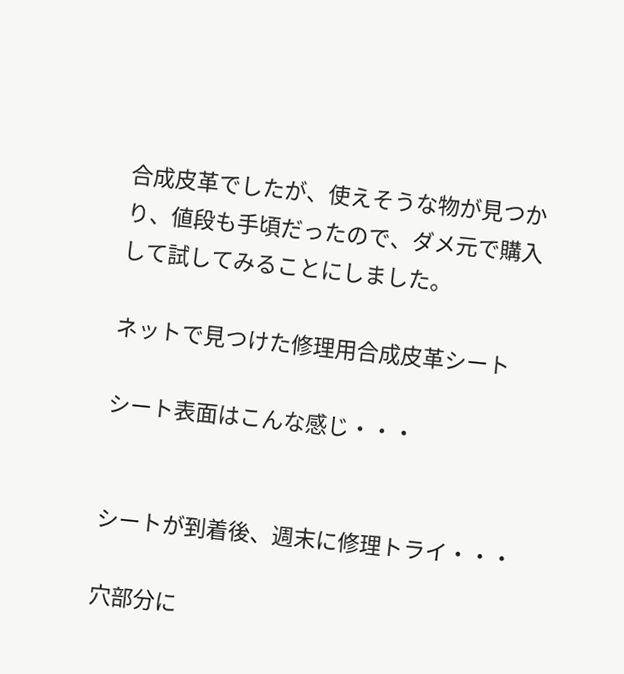合成皮革でしたが、使えそうな物が見つかり、値段も手頃だったので、ダメ元で購入して試してみることにしました。

ネットで見つけた修理用合成皮革シート

シート表面はこんな感じ・・・


シートが到着後、週末に修理トライ・・・

穴部分に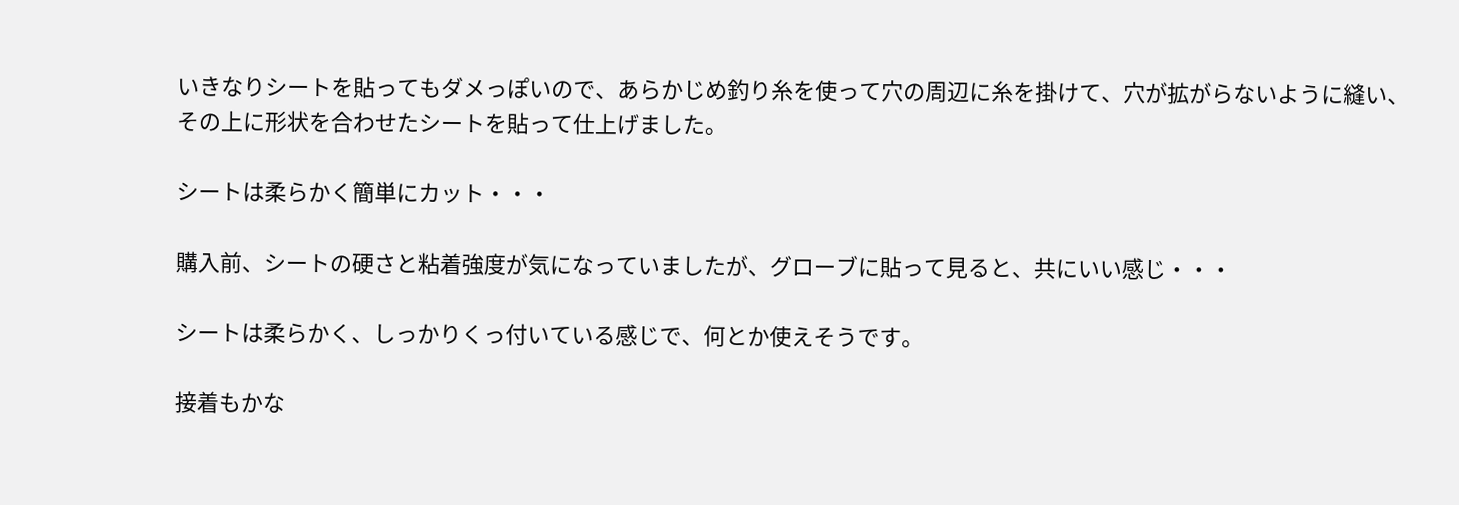いきなりシートを貼ってもダメっぽいので、あらかじめ釣り糸を使って穴の周辺に糸を掛けて、穴が拡がらないように縫い、その上に形状を合わせたシートを貼って仕上げました。

シートは柔らかく簡単にカット・・・

購入前、シートの硬さと粘着強度が気になっていましたが、グローブに貼って見ると、共にいい感じ・・・

シートは柔らかく、しっかりくっ付いている感じで、何とか使えそうです。

接着もかな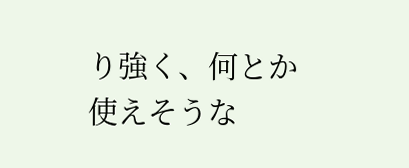り強く、何とか使えそうな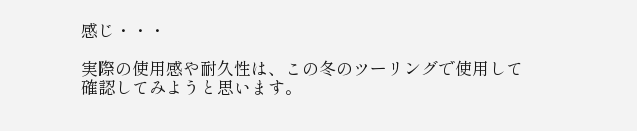感じ・・・

実際の使用感や耐久性は、この冬のツーリングで使用して確認してみようと思います。